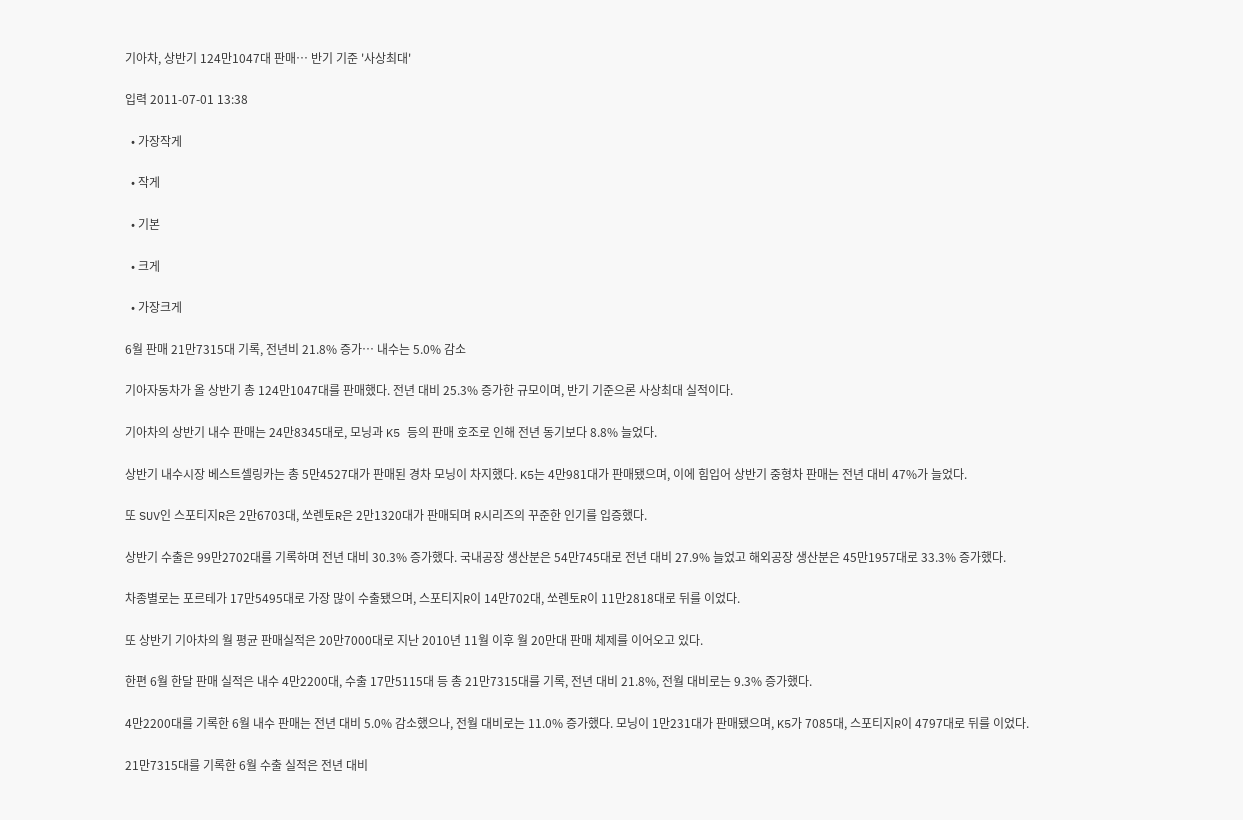기아차, 상반기 124만1047대 판매… 반기 기준 '사상최대'

입력 2011-07-01 13:38

  • 가장작게

  • 작게

  • 기본

  • 크게

  • 가장크게

6월 판매 21만7315대 기록, 전년비 21.8% 증가… 내수는 5.0% 감소

기아자동차가 올 상반기 총 124만1047대를 판매했다. 전년 대비 25.3% 증가한 규모이며, 반기 기준으론 사상최대 실적이다.

기아차의 상반기 내수 판매는 24만8345대로, 모닝과 K5 등의 판매 호조로 인해 전년 동기보다 8.8% 늘었다.

상반기 내수시장 베스트셀링카는 총 5만4527대가 판매된 경차 모닝이 차지했다. K5는 4만981대가 판매됐으며, 이에 힘입어 상반기 중형차 판매는 전년 대비 47%가 늘었다.

또 SUV인 스포티지R은 2만6703대, 쏘렌토R은 2만1320대가 판매되며 R시리즈의 꾸준한 인기를 입증했다.

상반기 수출은 99만2702대를 기록하며 전년 대비 30.3% 증가했다. 국내공장 생산분은 54만745대로 전년 대비 27.9% 늘었고 해외공장 생산분은 45만1957대로 33.3% 증가했다.

차종별로는 포르테가 17만5495대로 가장 많이 수출됐으며, 스포티지R이 14만702대, 쏘렌토R이 11만2818대로 뒤를 이었다.

또 상반기 기아차의 월 평균 판매실적은 20만7000대로 지난 2010년 11월 이후 월 20만대 판매 체제를 이어오고 있다.

한편 6월 한달 판매 실적은 내수 4만2200대, 수출 17만5115대 등 총 21만7315대를 기록, 전년 대비 21.8%, 전월 대비로는 9.3% 증가했다.

4만2200대를 기록한 6월 내수 판매는 전년 대비 5.0% 감소했으나, 전월 대비로는 11.0% 증가했다. 모닝이 1만231대가 판매됐으며, K5가 7085대, 스포티지R이 4797대로 뒤를 이었다.

21만7315대를 기록한 6월 수출 실적은 전년 대비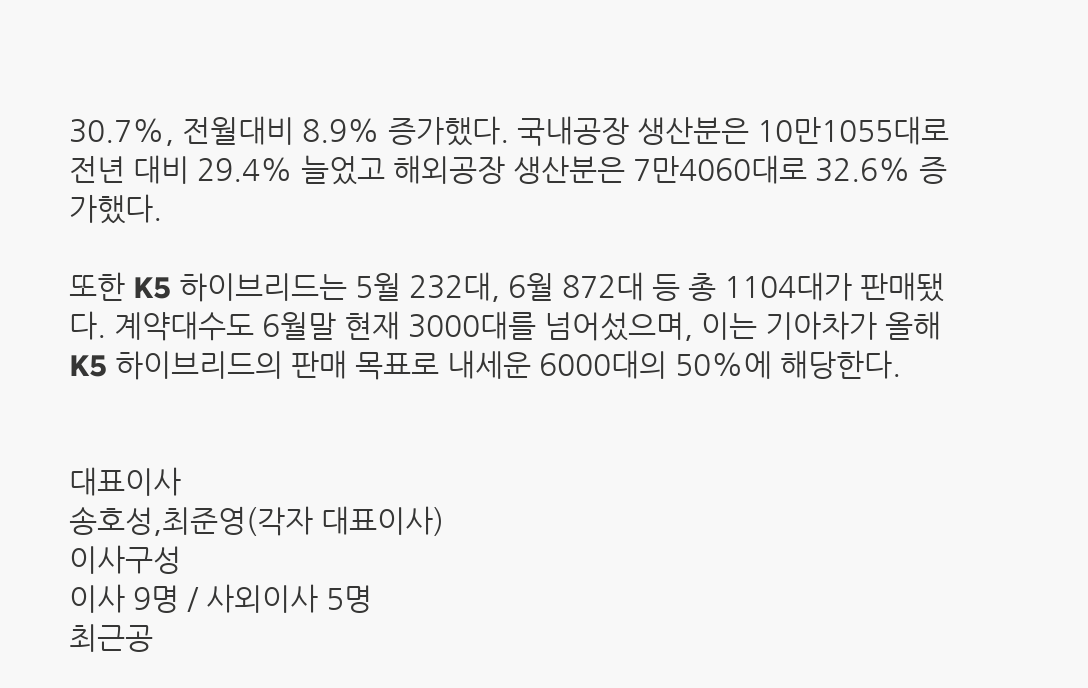30.7%, 전월대비 8.9% 증가했다. 국내공장 생산분은 10만1055대로 전년 대비 29.4% 늘었고 해외공장 생산분은 7만4060대로 32.6% 증가했다.

또한 K5 하이브리드는 5월 232대, 6월 872대 등 총 1104대가 판매됐다. 계약대수도 6월말 현재 3000대를 넘어섰으며, 이는 기아차가 올해 K5 하이브리드의 판매 목표로 내세운 6000대의 50%에 해당한다.


대표이사
송호성,최준영(각자 대표이사)
이사구성
이사 9명 / 사외이사 5명
최근공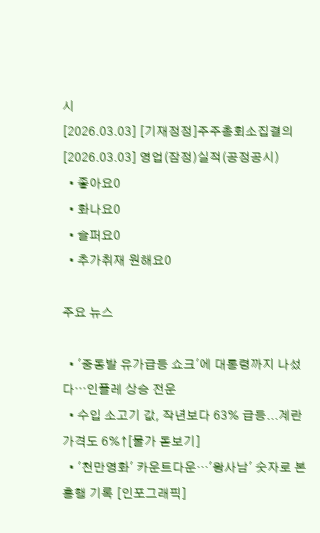시
[2026.03.03] [기재정정]주주총회소집결의
[2026.03.03] 영업(잠정)실적(공정공시)
  • 좋아요0
  • 화나요0
  • 슬퍼요0
  • 추가취재 원해요0

주요 뉴스

  • '중동발 유가급등 쇼크'에 대통령까지 나섰다⋯인플레 상승 전운
  • 수입 소고기 값, 작년보다 63% 급등...계란 가격도 6%↑[물가 돋보기]
  • '천만영화' 카운트다운…'왕사남' 숫자로 본 흥행 기록 [인포그래픽]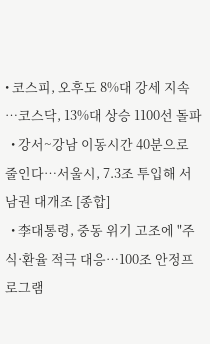• 코스피, 오후도 8%대 강세 지속⋯코스닥, 13%대 상승 1100선 돌파
  • 강서~강남 이동시간 40분으로 줄인다…서울시, 7.3조 투입해 서남권 대개조 [종합]
  • 李대통령, 중동 위기 고조에 "주식·환율 적극 대응…100조 안정프로그램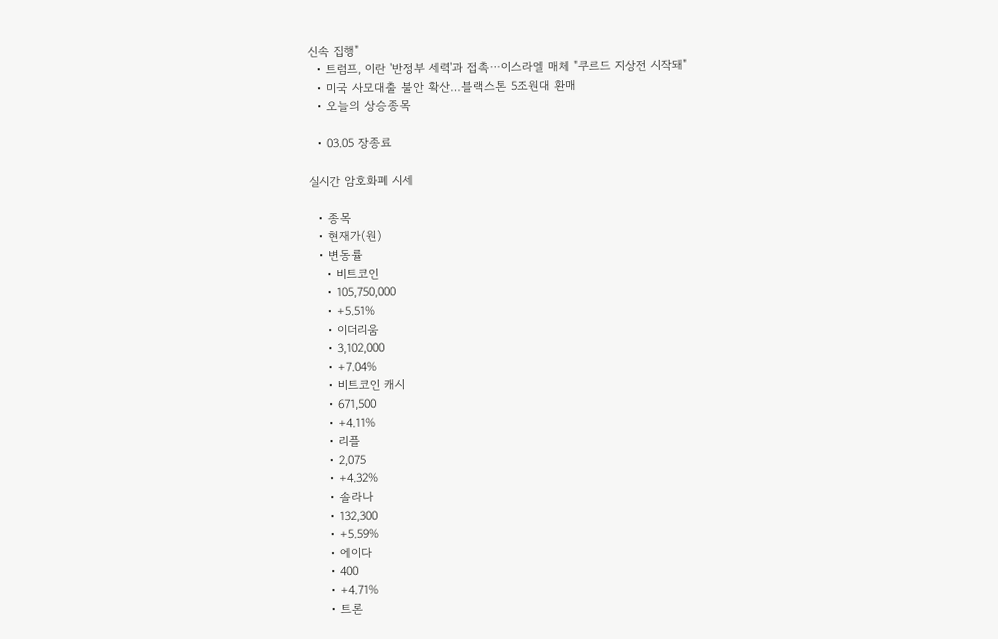신속 집행"
  • 트럼프, 이란 '반정부 세력'과 접촉⋯이스라엘 매체 "쿠르드 지상전 시작돼"
  • 미국 사모대출 불안 확산…블랙스톤 5조원대 환매
  • 오늘의 상승종목

  • 03.05 장종료

실시간 암호화폐 시세

  • 종목
  • 현재가(원)
  • 변동률
    • 비트코인
    • 105,750,000
    • +5.51%
    • 이더리움
    • 3,102,000
    • +7.04%
    • 비트코인 캐시
    • 671,500
    • +4.11%
    • 리플
    • 2,075
    • +4.32%
    • 솔라나
    • 132,300
    • +5.59%
    • 에이다
    • 400
    • +4.71%
    • 트론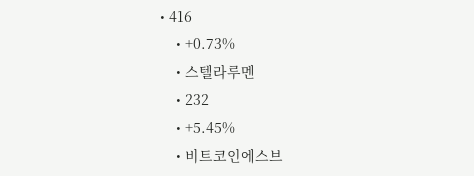• 416
    • +0.73%
    • 스텔라루멘
    • 232
    • +5.45%
    • 비트코인에스브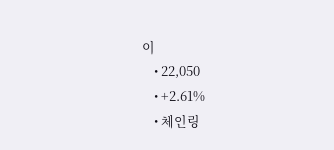이
    • 22,050
    • +2.61%
    • 체인링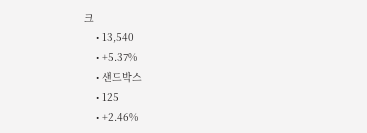크
    • 13,540
    • +5.37%
    • 샌드박스
    • 125
    • +2.46%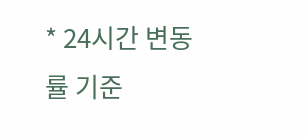* 24시간 변동률 기준